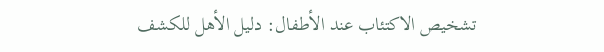تشخيص الاكتئاب عند الأطفال: دليل الأهل للكشف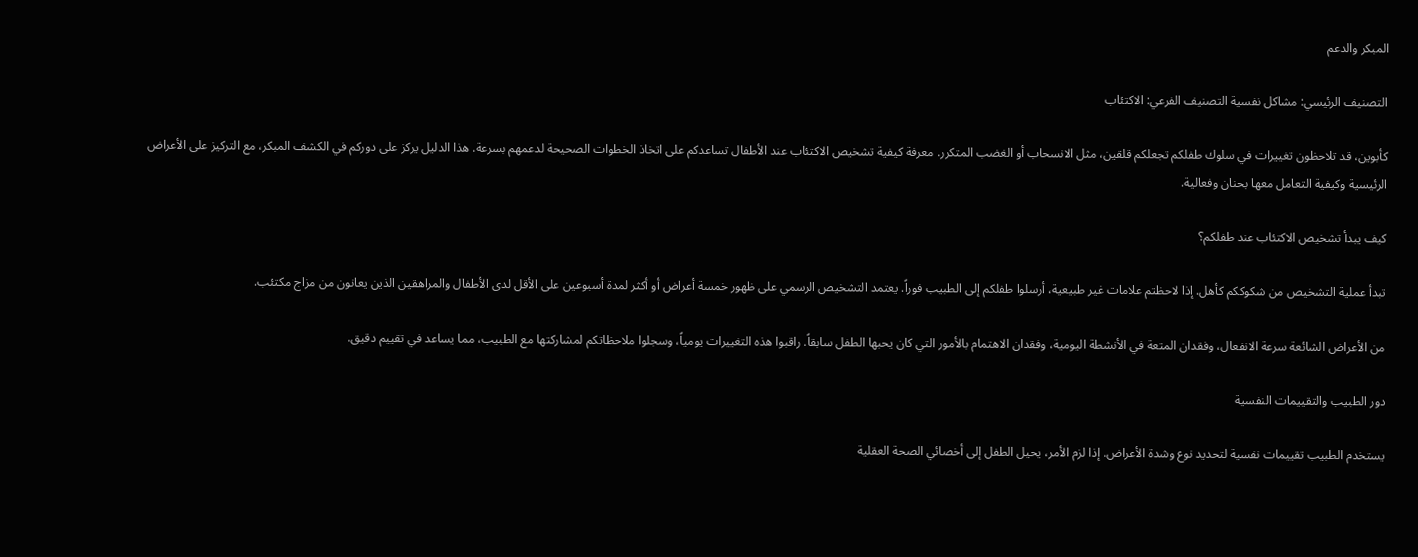المبكر والدعم

التصنيف الرئيسي: مشاكل نفسية التصنيف الفرعي: الاكتئاب

كأبوين، قد تلاحظون تغييرات في سلوك طفلكم تجعلكم قلقين، مثل الانسحاب أو الغضب المتكرر. معرفة كيفية تشخيص الاكتئاب عند الأطفال تساعدكم على اتخاذ الخطوات الصحيحة لدعمهم بسرعة. هذا الدليل يركز على دوركم في الكشف المبكر، مع التركيز على الأعراض الرئيسية وكيفية التعامل معها بحنان وفعالية.

كيف يبدأ تشخيص الاكتئاب عند طفلكم؟

تبدأ عملية التشخيص من شكوككم كأهل. إذا لاحظتم علامات غير طبيعية، أرسلوا طفلكم إلى الطبيب فوراً. يعتمد التشخيص الرسمي على ظهور خمسة أعراض أو أكثر لمدة أسبوعين على الأقل لدى الأطفال والمراهقين الذين يعانون من مزاج مكتئب.

من الأعراض الشائعة سرعة الانفعال، وفقدان المتعة في الأنشطة اليومية، وفقدان الاهتمام بالأمور التي كان يحبها الطفل سابقاً. راقبوا هذه التغييرات يومياً، وسجلوا ملاحظاتكم لمشاركتها مع الطبيب، مما يساعد في تقييم دقيق.

دور الطبيب والتقييمات النفسية

يستخدم الطبيب تقييمات نفسية لتحديد نوع وشدة الأعراض. إذا لزم الأمر، يحيل الطفل إلى أخصائي الصحة العقلية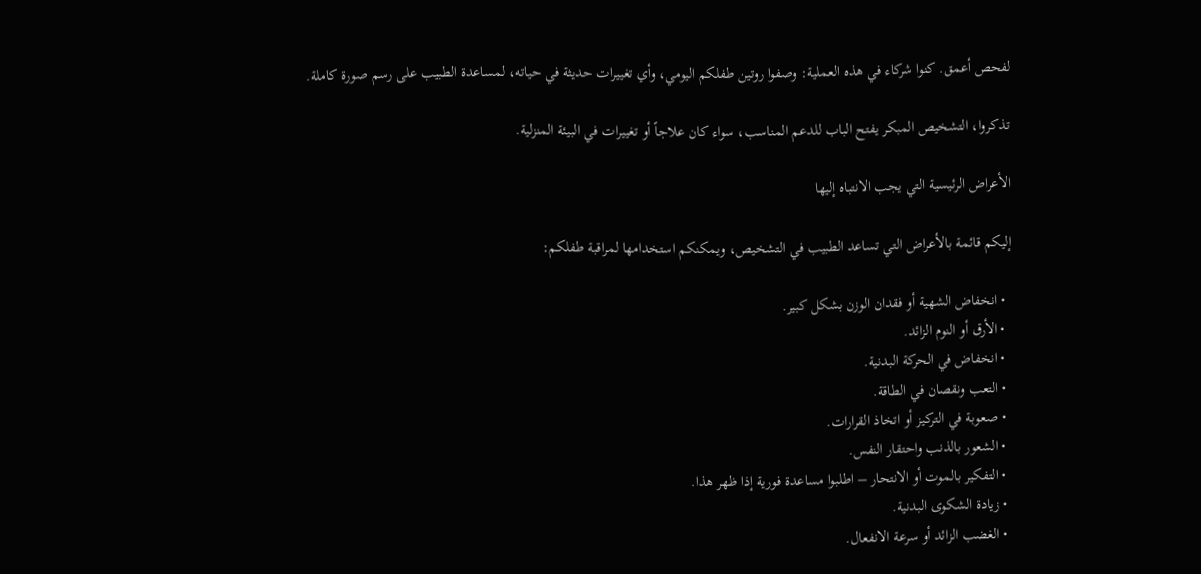لفحص أعمق. كنوا شركاء في هذه العملية: وصفوا روتين طفلكم اليومي، وأي تغييرات حديثة في حياته، لمساعدة الطبيب على رسم صورة كاملة.

تذكروا، التشخيص المبكر يفتح الباب للدعم المناسب، سواء كان علاجاً أو تغييرات في البيئة المنزلية.

الأعراض الرئيسية التي يجب الانتباه إليها

إليكم قائمة بالأعراض التي تساعد الطبيب في التشخيص، ويمكنكم استخدامها لمراقبة طفلكم:

  • انخفاض الشهية أو فقدان الوزن بشكل كبير.
  • الأرق أو النوم الزائد.
  • انخفاض في الحركة البدنية.
  • التعب ونقصان في الطاقة.
  • صعوبة في التركيز أو اتخاذ القرارات.
  • الشعور بالذنب واحتقار النفس.
  • التفكير بالموت أو الانتحار – اطلبوا مساعدة فورية إذا ظهر هذا.
  • زيادة الشكوى البدنية.
  • الغضب الزائد أو سرعة الانفعال.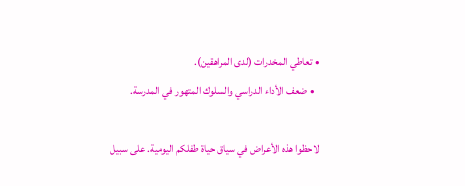• تعاطي المخدرات (لدى المراهقين).
  • ضعف الأداء الدراسي والسلوك المتهور في المدرسة.

لاحظوا هذه الأعراض في سياق حياة طفلكم اليومية. على سبيل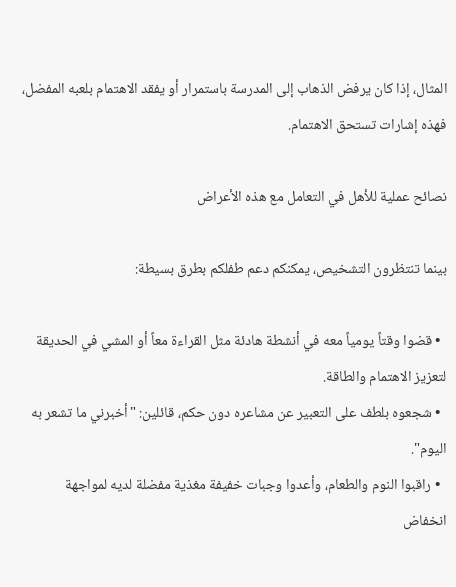المثال، إذا كان يرفض الذهاب إلى المدرسة باستمرار أو يفقد الاهتمام بلعبه المفضل، فهذه إشارات تستحق الاهتمام.

نصائح عملية للأهل في التعامل مع هذه الأعراض

بينما تنتظرون التشخيص، يمكنكم دعم طفلكم بطرق بسيطة:

  • قضوا وقتاً يومياً معه في أنشطة هادئة مثل القراءة معاً أو المشي في الحديقة لتعزيز الاهتمام والطاقة.
  • شجعوه بلطف على التعبير عن مشاعره دون حكم، قائلين: "أخبرني ما تشعر به اليوم".
  • راقبوا النوم والطعام، وأعدوا وجبات خفيفة مغذية مفضلة لديه لمواجهة انخفاض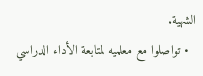الشهية.
  • تواصلوا مع معلميه لمتابعة الأداء الدراسي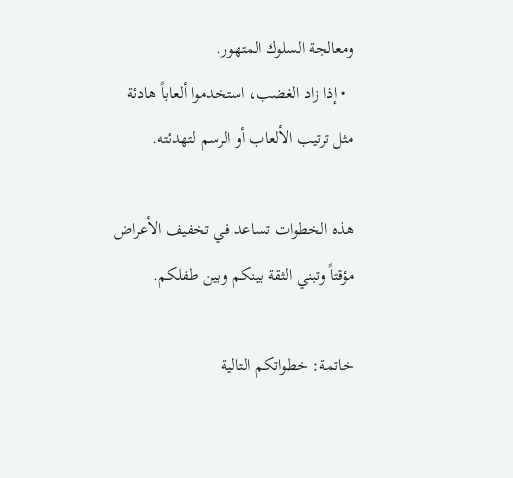ومعالجة السلوك المتهور.
  • إذا زاد الغضب، استخدموا ألعاباً هادئة مثل ترتيب الألعاب أو الرسم لتهدئته.

هذه الخطوات تساعد في تخفيف الأعراض مؤقتاً وتبني الثقة بينكم وبين طفلكم.

خاتمة: خطواتكم التالية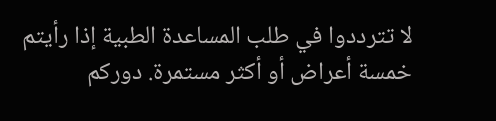لا تترددوا في طلب المساعدة الطبية إذا رأيتم خمسة أعراض أو أكثر مستمرة. دوركم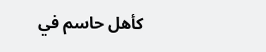كأهل حاسم في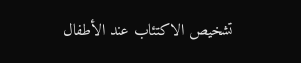تشخيص الاكتئاب عند الأطفال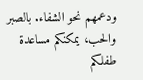ودعمهم نحو الشفاء. بالصبر والحب، يمكنكم مساعدة طفلكم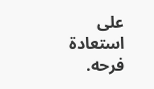على استعادة فرحه.